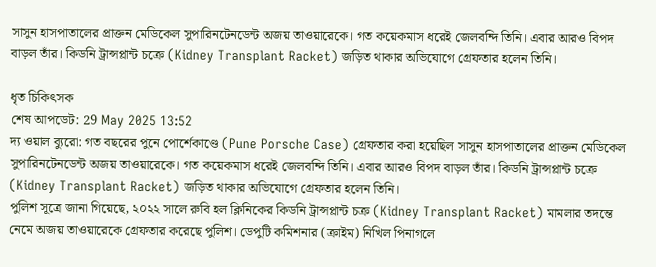সাসুন হাসপাতালের প্রাক্তন মেডিকেল সুপারিনটেনডেন্ট অজয় তাওয়ারেকে। গত কয়েকমাস ধরেই জেলবন্দি তিনি। এবার আরও বিপদ বাড়ল তাঁর। কিডনি ট্রান্সপ্লান্ট চক্রে (Kidney Transplant Racket) জড়িত থাকার অভিযোগে গ্রেফতার হলেন তিনি।

ধৃত চিকিৎসক
শেষ আপডেট: 29 May 2025 13:52
দ্য ওয়াল ব্যুরো: গত বছরের পুনে পোর্শেকাণ্ডে (Pune Porsche Case) গ্রেফতার করা হয়েছিল সাসুন হাসপাতালের প্রাক্তন মেডিকেল সুপারিনটেনডেন্ট অজয় তাওয়ারেকে। গত কয়েকমাস ধরেই জেলবন্দি তিনি। এবার আরও বিপদ বাড়ল তাঁর। কিডনি ট্রান্সপ্লান্ট চক্রে (Kidney Transplant Racket) জড়িত থাকার অভিযোগে গ্রেফতার হলেন তিনি।
পুলিশ সূত্রে জানা গিয়েছে, ২০২২ সালে রুবি হল ক্লিনিকের কিডনি ট্রান্সপ্লান্ট চক্র (Kidney Transplant Racket) মামলার তদন্তে নেমে অজয় তাওয়ারেকে গ্রেফতার করেছে পুলিশ। ডেপুটি কমিশনার (ক্রাইম) নিখিল পিনাগলে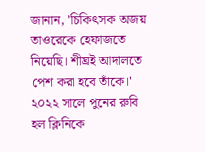জানান, 'চিকিৎসক অজয় তাওরেকে হেফাজতে নিয়েছি। শীঘ্রই আদালতে পেশ করা হবে তাঁকে।'
২০২২ সালে পুনের রুবি হল ক্লিনিকে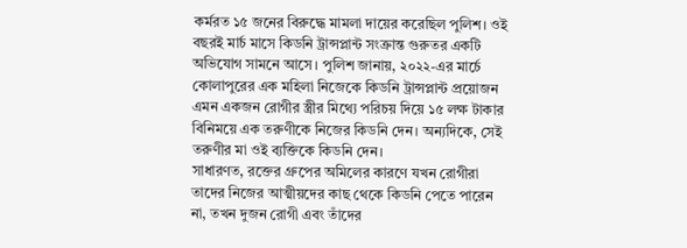কর্মরত ১৫ জনের বিরুদ্ধে মামলা দায়ের করেছিল পুলিশ। ওই বছরই মার্চ মাসে কিডনি ট্রান্সপ্লান্ট সংক্রান্ত গুরুতর একটি অভিযোগ সামনে আসে। পুলিশ জানায়, ২০২২-এর মার্চে কোলাপুরের এক মহিলা নিজেকে কিডনি ট্রান্সপ্লান্ট প্রয়োজন এমন একজন রোগীর স্ত্রীর মিথ্যে পরিচয় দিয়ে ১৫ লক্ষ টাকার বিনিময়ে এক তরুণীকে নিজের কিডনি দেন। অন্যদিকে, সেই তরুণীর মা ওই ব্যক্তিকে কিডনি দেন।
সাধারণত, রক্তের গ্রুপের অমিলের কারণে যখন রোগীরা তাদের নিজের আত্মীয়দের কাছ থেকে কিডনি পেতে পারেন না, তখন দুজন রোগী এবং তাঁদের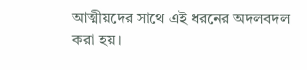আত্মীয়দের সাথে এই ধরনের অদলবদল করা হয়।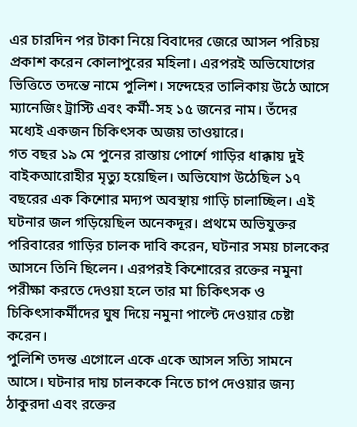এর চারদিন পর টাকা নিয়ে বিবাদের জেরে আসল পরিচয় প্রকাশ করেন কোলাপুরের মহিলা। এরপরই অভিযোগের ভিত্তিতে তদন্তে নামে পুলিশ। সন্দেহের তালিকায় উঠে আসে ম্যানেজিং ট্রাস্টি এবং কর্মী-সহ ১৫ জনের নাম। তঁদের মধ্যেই একজন চিকিৎসক অজয় তাওয়ারে।
গত বছর ১৯ মে পুনের রাস্তায় পোর্শে গাড়ির ধাক্কায় দুই বাইকআরোহীর মৃত্যু হয়েছিল। অভিযোগ উঠেছিল ১৭ বছরের এক কিশোর মদ্যপ অবস্থায় গাড়ি চালাচ্ছিল। এই ঘটনার জল গড়িয়েছিল অনেকদূর। প্রথমে অভিযুক্তর পরিবারের গাড়ির চালক দাবি করেন, ঘটনার সময় চালকের আসনে তিনি ছিলেন। এরপরই কিশোরের রক্তের নমুনা পরীক্ষা করতে দেওয়া হলে তার মা চিকিৎসক ও চিকিৎসাকর্মীদের ঘুষ দিয়ে নমুনা পাল্টে দেওয়ার চেষ্টা করেন।
পুলিশি তদন্ত এগোলে একে একে আসল সত্যি সামনে আসে। ঘটনার দায় চালককে নিতে চাপ দেওয়ার জন্য ঠাকুরদা এবং রক্তের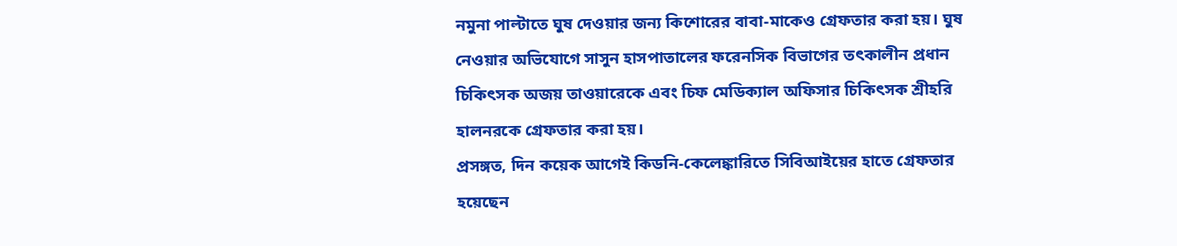নমুনা পাল্টাতে ঘুষ দেওয়ার জন্য কিশোরের বাবা-মাকেও গ্রেফতার করা হয়। ঘুষ নেওয়ার অভিযোগে সাসুন হাসপাতালের ফরেনসিক বিভাগের তৎকালীন প্রধান চিকিৎসক অজয় তাওয়ারেকে এবং চিফ মেডিক্যাল অফিসার চিকিৎসক শ্রীহরি হালনরকে গ্রেফতার করা হয়।
প্রসঙ্গত, দিন কয়েক আগেই কিডনি-কেলেঙ্কারিতে সিবিআইয়ের হাতে গ্রেফতার হয়েছেন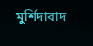মুর্শিদাবাদ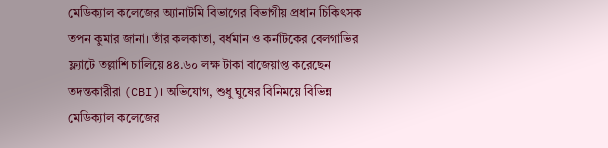মেডিক্যাল কলেজের অ্যানাটমি বিভাগের বিভাগীয় প্রধান চিকিৎসক তপন কুমার জানা। তাঁর কলকাতা, বর্ধমান ও কর্নাটকের বেলগাভির ফ্ল্যাটে তল্লাশি চালিয়ে ৪৪.৬০ লক্ষ টাকা বাজেয়াপ্ত করেছেন তদন্তকারীরা (CBI)। অভিযোগ, শুধু ঘুষের বিনিময়ে বিভিন্ন মেডিক্যাল কলেজের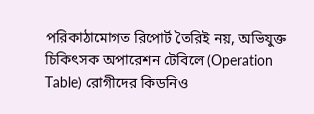পরিকাঠামোগত রিপোর্ট তৈরিই নয়, অভিযুক্ত চিকিৎসক অপারেশন টেবিলে (Operation Table) রোগীদের কিডনিও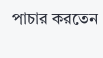পাচার করতেন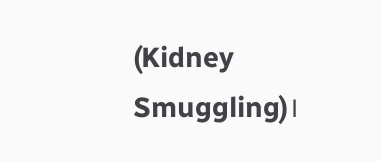(Kidney Smuggling)।